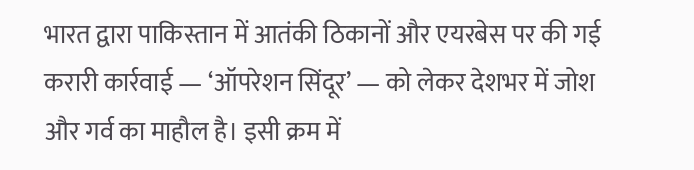भारत द्वारा पाकिस्तान में आतंकी ठिकानों और एयरबेस पर की गई करारी कार्रवाई — ‘ऑपरेशन सिंदूर’ — को लेकर देशभर में जोश और गर्व का माहौल है। इसी क्रम में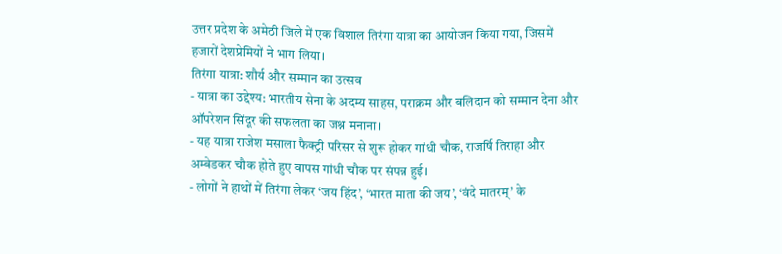उत्तर प्रदेश के अमेठी जिले में एक विशाल तिरंगा यात्रा का आयोजन किया गया, जिसमें हजारों देशप्रेमियों ने भाग लिया।
तिरंगा यात्रा: शौर्य और सम्मान का उत्सव
- यात्रा का उद्देश्य: भारतीय सेना के अदम्य साहस, पराक्रम और बलिदान को सम्मान देना और ऑपरेशन सिंदूर की सफलता का जश्न मनाना।
- यह यात्रा राजेश मसाला फैक्ट्री परिसर से शुरू होकर गांधी चौक, राजर्षि तिराहा और अम्बेडकर चौक होते हुए वापस गांधी चौक पर संपन्न हुई।
- लोगों ने हाथों में तिरंगा लेकर ‘जय हिंद’, ‘भारत माता की जय’, ‘वंदे मातरम्’ के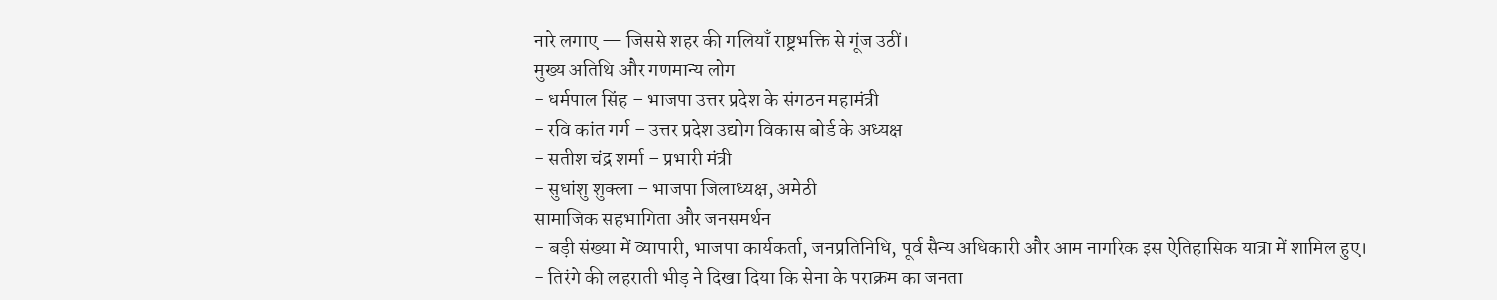नारे लगाए — जिससे शहर की गलियाँ राष्ट्रभक्ति से गूंज उठीं।
मुख्य अतिथि और गणमान्य लोग
- धर्मपाल सिंह – भाजपा उत्तर प्रदेश के संगठन महामंत्री
- रवि कांत गर्ग – उत्तर प्रदेश उद्योग विकास बोर्ड के अध्यक्ष
- सतीश चंद्र शर्मा – प्रभारी मंत्री
- सुधांशु शुक्ला – भाजपा जिलाध्यक्ष, अमेठी
सामाजिक सहभागिता और जनसमर्थन
- बड़ी संख्या में व्यापारी, भाजपा कार्यकर्ता, जनप्रतिनिधि, पूर्व सैन्य अधिकारी और आम नागरिक इस ऐतिहासिक यात्रा में शामिल हुए।
- तिरंगे की लहराती भीड़ ने दिखा दिया कि सेना के पराक्रम का जनता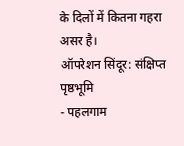के दिलों में कितना गहरा असर है।
ऑपरेशन सिंदूर: संक्षिप्त पृष्ठभूमि
- पहलगाम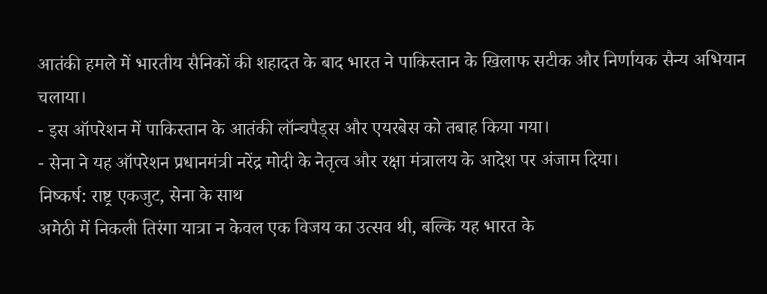आतंकी हमले में भारतीय सैनिकों की शहादत के बाद भारत ने पाकिस्तान के खिलाफ सटीक और निर्णायक सैन्य अभियान चलाया।
- इस ऑपरेशन में पाकिस्तान के आतंकी लॉन्चपैड्स और एयरबेस को तबाह किया गया।
- सेना ने यह ऑपरेशन प्रधानमंत्री नरेंद्र मोदी के नेतृत्व और रक्षा मंत्रालय के आदेश पर अंजाम दिया।
निष्कर्ष: राष्ट्र एकजुट, सेना के साथ
अमेठी में निकली तिरंगा यात्रा न केवल एक विजय का उत्सव थी, बल्कि यह भारत के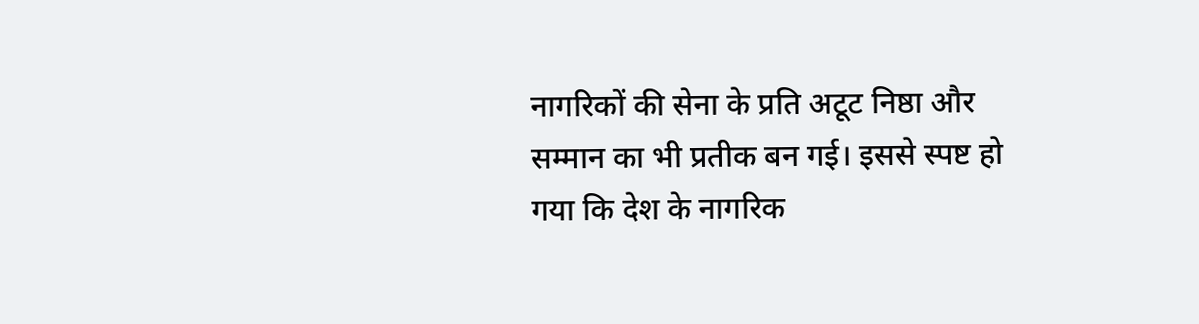नागरिकों की सेना के प्रति अटूट निष्ठा और सम्मान का भी प्रतीक बन गई। इससे स्पष्ट हो गया कि देश के नागरिक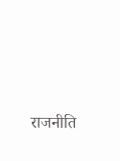राजनीति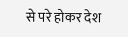से परे होकर देश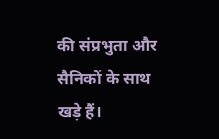की संप्रभुता और सैनिकों के साथ खड़े हैं।